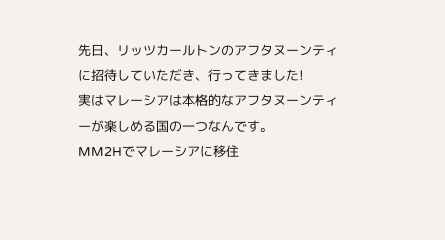先日、リッツカールトンのアフタヌーンティに招待していただき、行ってきました!
実はマレーシアは本格的なアフタヌーンティーが楽しめる国の一つなんです。
MM2Hでマレーシアに移住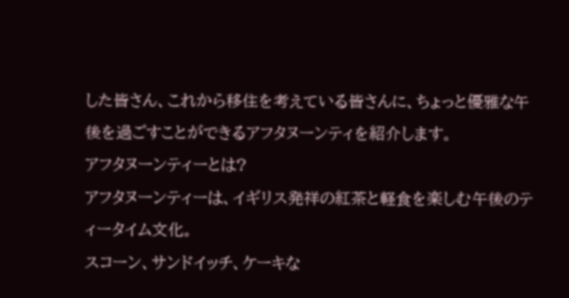した皆さん、これから移住を考えている皆さんに、ちょっと優雅な午後を過ごすことができるアフタヌーンティを紹介します。
アフタヌーンティーとは?
アフタヌーンティーは、イギリス発祥の紅茶と軽食を楽しむ午後のティータイム文化。
スコーン、サンドイッチ、ケーキな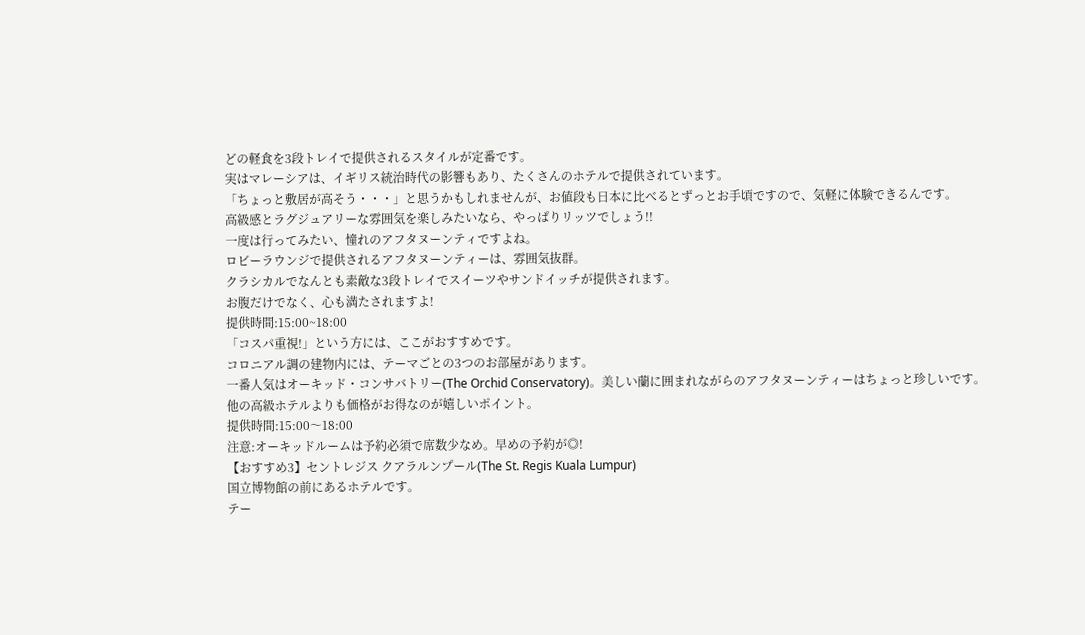どの軽食を3段トレイで提供されるスタイルが定番です。
実はマレーシアは、イギリス統治時代の影響もあり、たくさんのホテルで提供されています。
「ちょっと敷居が高そう・・・」と思うかもしれませんが、お値段も日本に比べるとずっとお手頃ですので、気軽に体験できるんです。
高級感とラグジュアリーな雰囲気を楽しみたいなら、やっぱりリッツでしょう!!
一度は行ってみたい、憧れのアフタヌーンティですよね。
ロビーラウンジで提供されるアフタヌーンティーは、雰囲気抜群。
クラシカルでなんとも素敵な3段トレイでスイーツやサンドイッチが提供されます。
お腹だけでなく、心も満たされますよ!
提供時間:15:00~18:00
「コスパ重視!」という方には、ここがおすすめです。
コロニアル調の建物内には、テーマごとの3つのお部屋があります。
一番人気はオーキッド・コンサバトリー(The Orchid Conservatory)。美しい蘭に囲まれながらのアフタヌーンティーはちょっと珍しいです。
他の高級ホテルよりも価格がお得なのが嬉しいポイント。
提供時間:15:00〜18:00
注意:オーキッドルームは予約必須で席数少なめ。早めの予約が◎!
【おすすめ3】セントレジス クアラルンプール(The St. Regis Kuala Lumpur)
国立博物館の前にあるホテルです。
テー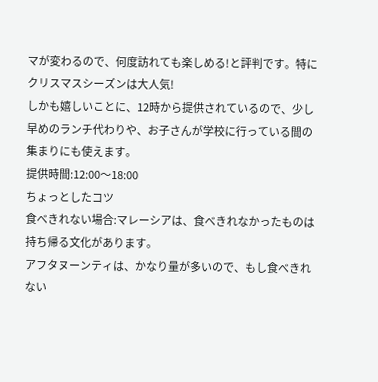マが変わるので、何度訪れても楽しめる!と評判です。特にクリスマスシーズンは大人気!
しかも嬉しいことに、12時から提供されているので、少し早めのランチ代わりや、お子さんが学校に行っている間の集まりにも使えます。
提供時間:12:00〜18:00
ちょっとしたコツ
食べきれない場合:マレーシアは、食べきれなかったものは持ち帰る文化があります。
アフタヌーンティは、かなり量が多いので、もし食べきれない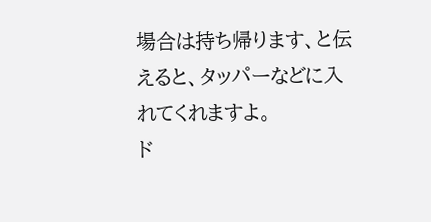場合は持ち帰ります、と伝えると、タッパーなどに入れてくれますよ。
ド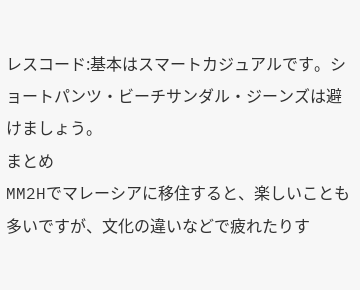レスコード:基本はスマートカジュアルです。ショートパンツ・ビーチサンダル・ジーンズは避けましょう。
まとめ
MM2Hでマレーシアに移住すると、楽しいことも多いですが、文化の違いなどで疲れたりす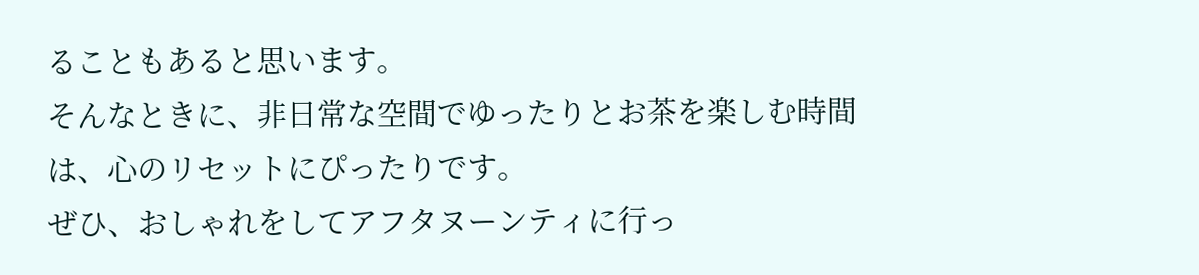ることもあると思います。
そんなときに、非日常な空間でゆったりとお茶を楽しむ時間は、心のリセットにぴったりです。
ぜひ、おしゃれをしてアフタヌーンティに行っ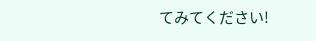てみてください!